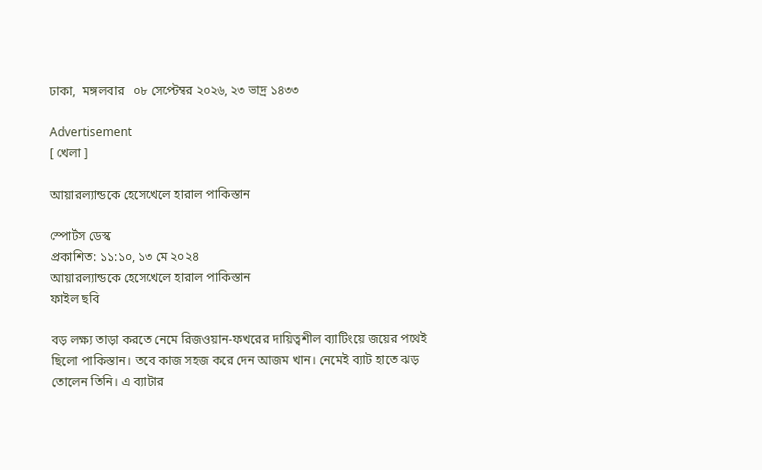ঢাকা,  মঙ্গলবার   ০৮ সেপ্টেম্বর ২০২৬, ২৩ ভাদ্র ১৪৩৩

Advertisement
[ খেলা ]

আয়ারল্যান্ডকে হেসেখেলে হারাল পাকিস্তান

স্পোর্টস ডেস্ক
প্রকাশিত: ১১:১০, ১৩ মে ২০২৪
আয়ারল্যান্ডকে হেসেখেলে হারাল পাকিস্তান
ফাইল ছবি

বড় লক্ষ্য তাড়া করতে নেমে রিজওয়ান-ফখরের দায়িত্বশীল ব্যাটিংয়ে জয়ের পথেই ছিলো পাকিস্তান। তবে কাজ সহজ করে দেন আজম খান। নেমেই ব্যাট হাতে ঝড় তোলেন তিনি। এ ব্যাটার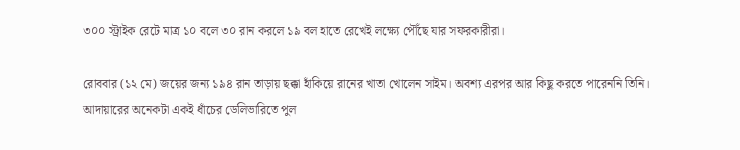৩০০ স্ট্রাইক রেটে মাত্র ১০ বলে ৩০ রান করলে ১৯ বল হাতে রেখেই লক্ষ্যে পৌঁছে যার সফরকারীরা।

রোববার (১২ মে) জয়ের জন্য ১৯৪ রান তাড়ায় ছক্কা হাঁকিয়ে রানের খাতা খোলেন সাইম। অবশ্য এরপর আর কিছু করতে পারেননি তিনি। আদায়ারের অনেকটা একই ধাঁচের ডেলিভারিতে পুল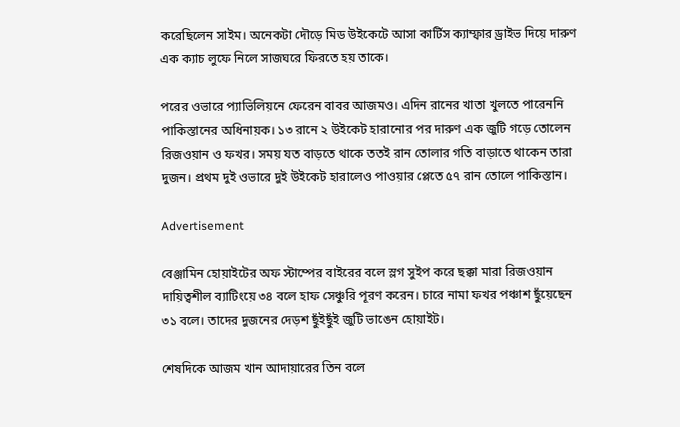করেছিলেন সাইম। অনেকটা দৌড়ে মিড উইকেটে আসা কার্টিস ক্যাম্ফার ড্রাইভ দিয়ে দারুণ এক ক্যাচ লুফে নিলে সাজঘরে ফিরতে হয় তাকে।

পরের ওভারে প্যাভিলিয়নে ফেরেন বাবর আজমও। এদিন রানের খাতা খুলতে পারেননি পাকিস্তানের অধিনায়ক। ১৩ রানে ২ উইকেট হারানোর পর দারুণ এক জুটি গড়ে তোলেন রিজওয়ান ও ফখর। সময় যত বাড়তে থাকে ততই রান তোলার গতি বাড়াতে থাকেন তারা দুজন। প্রথম দুই ওভারে দুই উইকেট হারালেও পাওয়ার প্লেতে ৫৭ রান তোলে পাকিস্তান।

Advertisement

বেঞ্জামিন হোয়াইটের অফ স্টাম্পের বাইরের বলে স্লগ ‍সুইপ করে ছক্কা মারা রিজওয়ান দায়িত্বশীল ব্যাটিংয়ে ৩৪ বলে হাফ সেঞ্চুরি পূরণ করেন। চারে নামা ফখর পঞ্চাশ ছুঁয়েছেন ৩১ বলে। তাদের দুজনের দেড়শ ছুঁইছুঁই জুটি ভাঙেন হোয়াইট।

শেষদিকে আজম খান আদায়ারের তিন বলে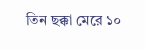তিন ছক্কা মেরে ১০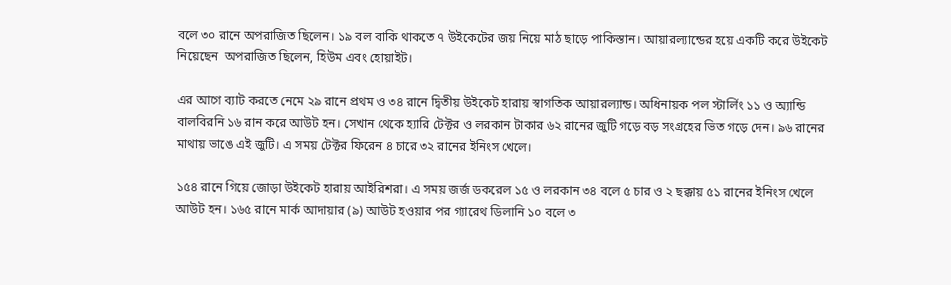বলে ৩০ রানে অপরাজিত ছিলেন। ১৯ বল বাকি থাকতে ৭ উইকেটের জয় নিয়ে মাঠ ছাড়ে পাকিস্তান। আয়ারল্যান্ডের হয়ে একটি করে উইকেট নিয়েছেন  অপরাজিত ছিলেন, হিউম এবং হোয়াইট।

এর আগে ব্যাট করতে নেমে ২৯ রানে প্রথম ও ৩৪ রানে দ্বিতীয় উইকেট হারায় স্বাগতিক আয়ারল্যান্ড। অধিনায়ক পল স্টার্লিং ১১ ও অ্যান্ডি বালবিরনি ১৬ রান করে আউট হন। সেখান থেকে হ্যারি টেক্টর ও লরকান টাকার ৬২ রানের জুটি গড়ে বড় সংগ্রহের ভিত গড়ে দেন। ৯৬ রানের মাথায় ভাঙে এই জুটি। এ সময় টেক্টর ফিরেন ৪ চারে ৩২ রানের ইনিংস খেলে।

১৫৪ রানে গিয়ে জোড়া উইকেট হারায় আইরিশরা। এ সময় জর্জ ডকরেল ১৫ ও লরকান ৩৪ বলে ৫ চার ও ২ ছক্কায় ৫১ রানের ইনিংস খেলে আউট হন। ১৬৫ রানে মার্ক আদায়ার (৯) আউট হওয়ার পর গ্যারেথ ডিলানি ১০ বলে ৩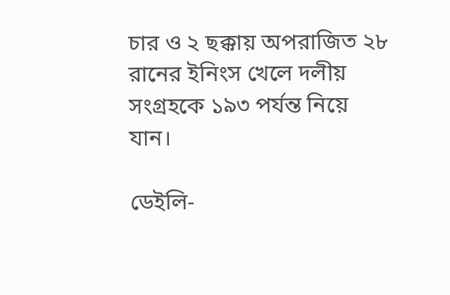চার ও ২ ছক্কায় অপরাজিত ২৮ রানের ইনিংস খেলে দলীয় সংগ্রহকে ১৯৩ পর্যন্ত নিয়ে যান।

ডেইলি-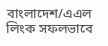বাংলাদেশ/এএল
লিংক সফলভাবে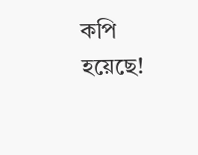কপি হয়েছে!